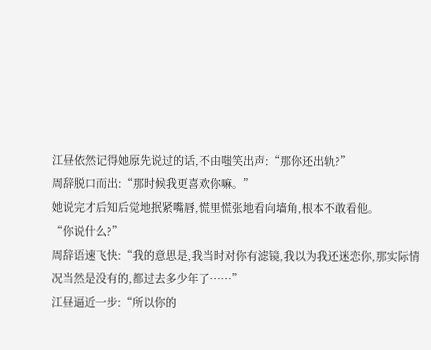江昼依然记得她原先说过的话,不由嗤笑出声:“那你还出轨?”
周辞脱口而出:“那时候我更喜欢你嘛。”
她说完才后知后觉地抿紧嘴唇,慌里慌张地看向墙角,根本不敢看他。
“你说什么?”
周辞语速飞快:“我的意思是,我当时对你有滤镜,我以为我还迷恋你,那实际情况当然是没有的,都过去多少年了……”
江昼逼近一步:“所以你的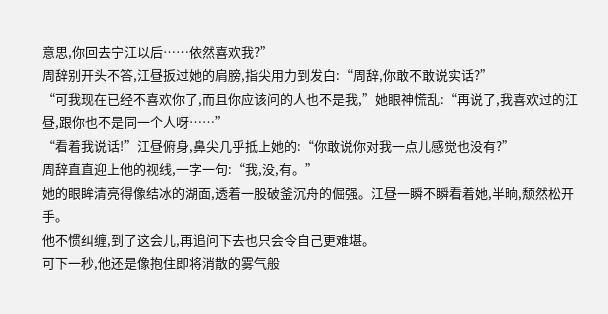意思,你回去宁江以后……依然喜欢我?”
周辞别开头不答,江昼扳过她的肩膀,指尖用力到发白:“周辞,你敢不敢说实话?”
“可我现在已经不喜欢你了,而且你应该问的人也不是我,”她眼神慌乱:“再说了,我喜欢过的江昼,跟你也不是同一个人呀……”
“看着我说话!”江昼俯身,鼻尖几乎抵上她的:“你敢说你对我一点儿感觉也没有?”
周辞直直迎上他的视线,一字一句:“我,没,有。”
她的眼眸清亮得像结冰的湖面,透着一股破釜沉舟的倔强。江昼一瞬不瞬看着她,半晌,颓然松开手。
他不惯纠缠,到了这会儿,再追问下去也只会令自己更难堪。
可下一秒,他还是像抱住即将消散的雾气般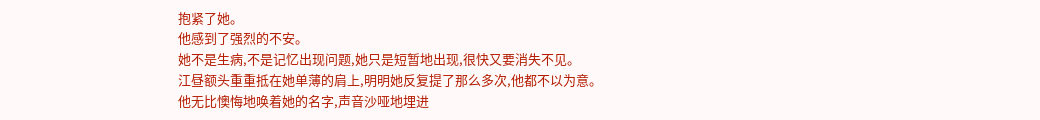抱紧了她。
他感到了强烈的不安。
她不是生病,不是记忆出现问题,她只是短暂地出现,很快又要消失不见。
江昼额头重重抵在她单薄的肩上,明明她反复提了那么多次,他都不以为意。
他无比懊悔地唤着她的名字,声音沙哑地埋进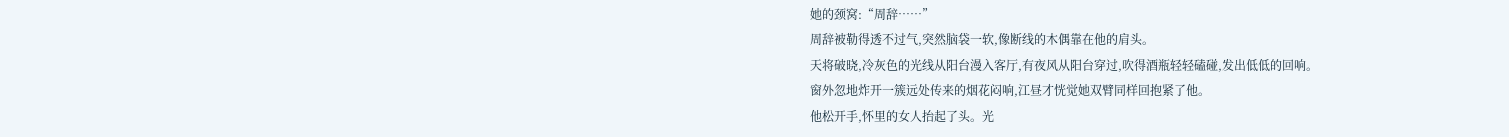她的颈窝:“周辞……”
周辞被勒得透不过气,突然脑袋一软,像断线的木偶靠在他的肩头。
天将破晓,冷灰色的光线从阳台漫入客厅,有夜风从阳台穿过,吹得酒瓶轻轻磕碰,发出低低的回响。
窗外忽地炸开一簇远处传来的烟花闷响,江昼才恍觉她双臂同样回抱紧了他。
他松开手,怀里的女人抬起了头。光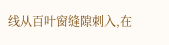线从百叶窗缝隙刺入,在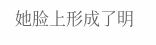她脸上形成了明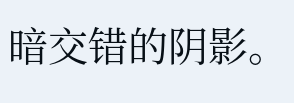暗交错的阴影。